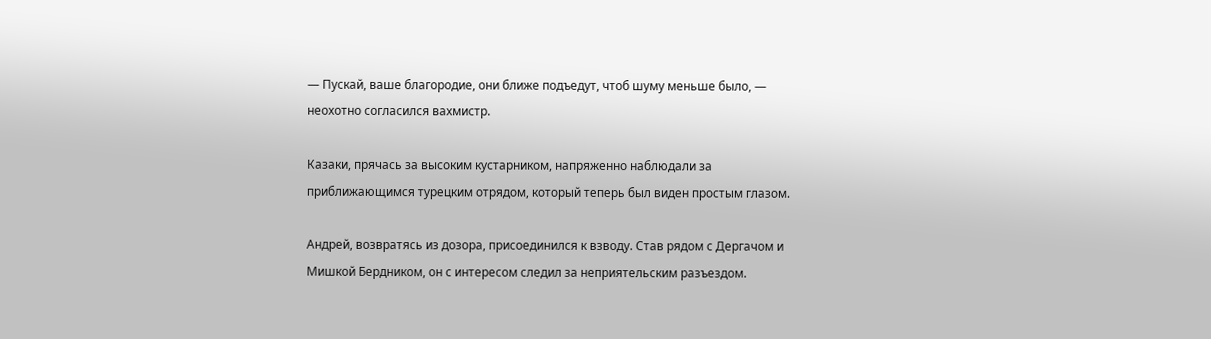— Пускай, ваше благородие, они ближе подъедут, чтоб шуму меньше было, — неохотно согласился вахмистр.

Казаки, прячась за высоким кустарником, напряженно наблюдали за приближающимся турецким отрядом, который теперь был виден простым глазом.

Андрей, возвратясь из дозора, присоединился к взводу. Став рядом с Дергачом и Мишкой Бердником, он с интересом следил за неприятельским разъездом.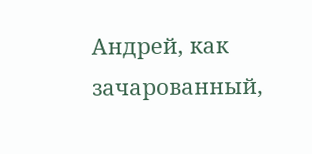Андрей, как зачарованный,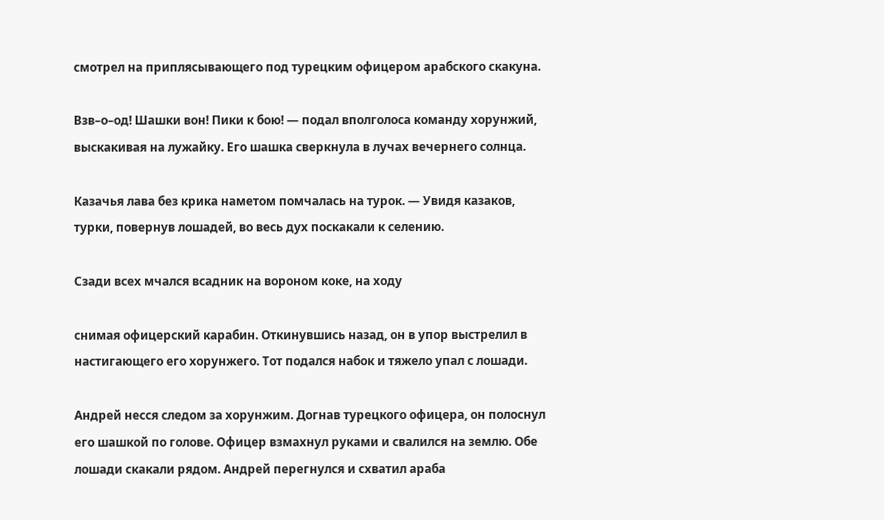смотрел на приплясывающего под турецким офицером арабского скакуна.

Взв–о–од! Шашки вон! Пики к бою! — подал вполголоса команду хорунжий, выскакивая на лужайку. Его шашка сверкнула в лучах вечернего солнца.

Казачья лава без крика наметом помчалась на турок. — Увидя казаков, турки, повернув лошадей, во весь дух поскакали к селению.

Сзади всех мчался всадник на вороном коке, на ходу

снимая офицерский карабин. Откинувшись назад, он в упор выстрелил в настигающего его хорунжего. Тот подался набок и тяжело упал с лошади.

Андрей несся следом за хорунжим. Догнав турецкого офицера, он полоснул его шашкой по голове. Офицер взмахнул руками и свалился на землю. Обе лошади скакали рядом. Андрей перегнулся и схватил араба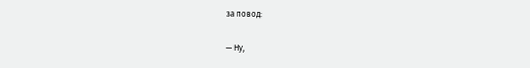за повод:

— Ну,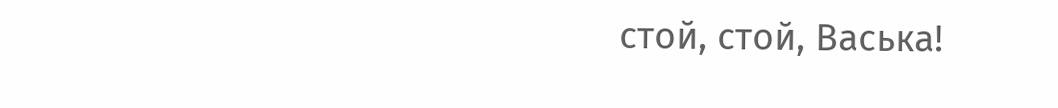стой, стой, Васька!